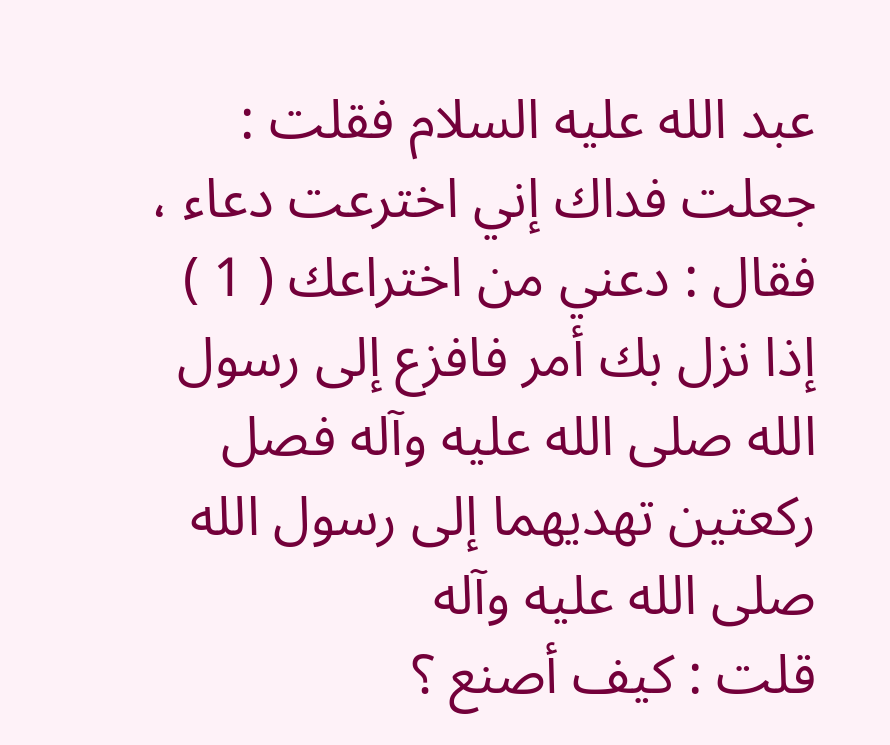عبد الله عليه السلام فقلت : جعلت فداك إني اخترعت دعاء ، فقال : دعني من اختراعك ( 1 )
إذا نزل بك أمر فافزع إلى رسول الله صلى الله عليه وآله فصل ركعتين تهديهما إلى رسول الله صلى الله عليه وآله
قلت : كيف أصنع ؟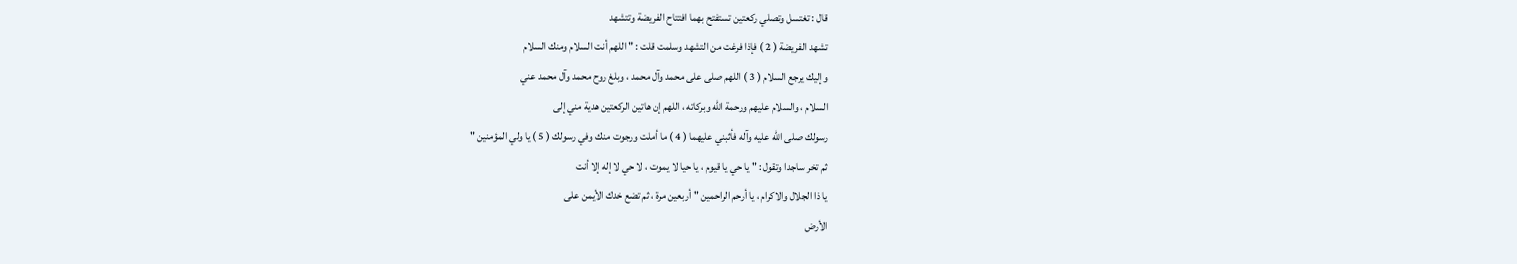قال : تغتسل وتصلي ركعتين تستفتح بهما افتتاح الفريضة وتتشهد
تشهد الفريضة ( 2 ) فإذا فرغت من التشهد وسلمت قلت : " اللهم أنت السلام ومنك السلام
وإليك يرجع السلام ( 3 ) اللهم صلى على محمد وآل محمد ، وبلغ روح محمد وآل محمد عني
السلام ، والسلام عليهم ورحمة الله وبركاته ، اللهم إن هاتين الركعتين هدية مني إلى
رسولك صلى الله عليه وآله فأثبني عليهما ( 4 ) ما أملت ورجوت منك وفي رسولك ( 5 ) يا ولي المؤمنين "
ثم تخر ساجدا وتقول : " يا حي يا قيوم ، يا حيا لا يموت ، لا حي لا إله إلا أنت
يا ذا الجلال والاكرام ، يا أرحم الراحمين " أربعين مرة ، ثم تضع خدك الأيمن على
الأرض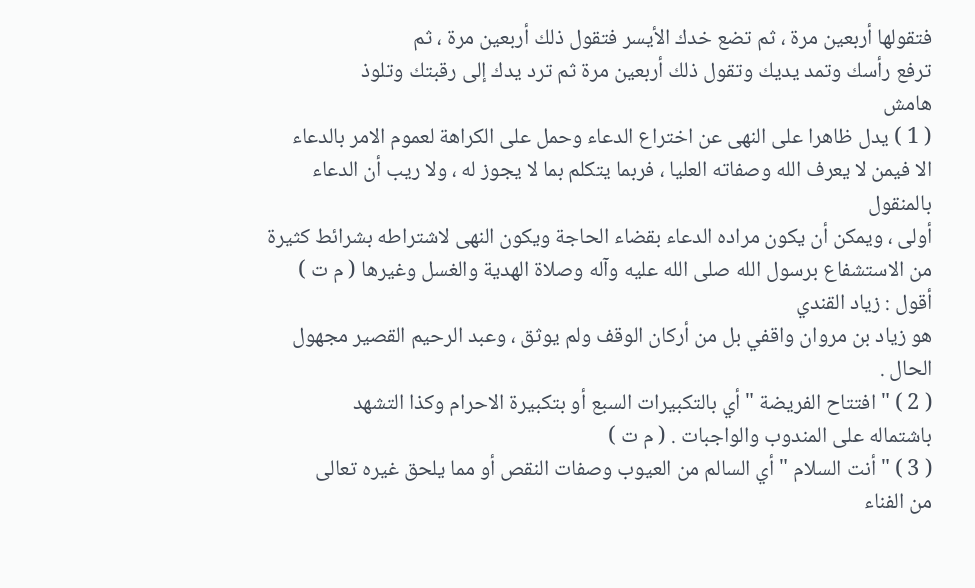فتقولها أربعين مرة ، ثم تضع خدك الأيسر فتقول ذلك أربعين مرة ، ثم
ترفع رأسك وتمد يديك وتقول ذلك أربعين مرة ثم ترد يدك إلى رقبتك وتلوذ
هامش
( 1 ) يدل ظاهرا على النهى عن اختراع الدعاء وحمل على الكراهة لعموم الامر بالدعاء
الا فيمن لا يعرف الله وصفاته العليا ، فربما يتكلم بما لا يجوز له ، ولا ريب أن الدعاء بالمنقول
أولى ، ويمكن أن يكون مراده الدعاء بقضاء الحاجة ويكون النهى لاشتراطه بشرائط كثيرة
من الاستشفاع برسول الله صلى الله عليه وآله وصلاة الهدية والغسل وغيرها ( م ت )
أقول : زياد القندي
هو زياد بن مروان واقفي بل من أركان الوقف ولم يوثق ، وعبد الرحيم القصير مجهول الحال .
( 2 ) " افتتاح الفريضة " أي بالتكبيرات السبع أو بتكبيرة الاحرام وكذا التشهد
باشتماله على المندوب والواجبات . ( م ت )
( 3 ) " أنت السلام " أي السالم من العيوب وصفات النقص أو مما يلحق غيره تعالى
من الفناء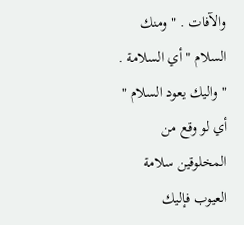والآفات . " ومنك السلام " أي السلامة . " واليك يعود السلام " أي لو وقع من
المخلوقين سلامة العيوب فإليك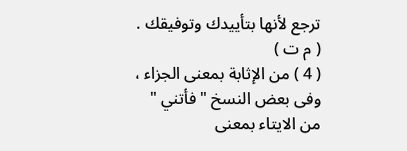ترجع لأنها بتأييدك وتوفيقك . ( م ت )
( 4 ) من الإثابة بمعنى الجزاء ، وفى بعض النسخ " فأتني " من الايتاء بمعنى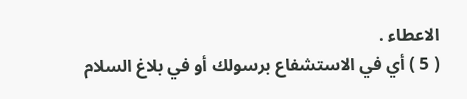الاعطاء .
( 5 ) أي في الاستشفاع برسولك أو في بلاغ السلام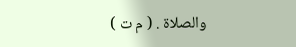والصلاة . ( م ت )